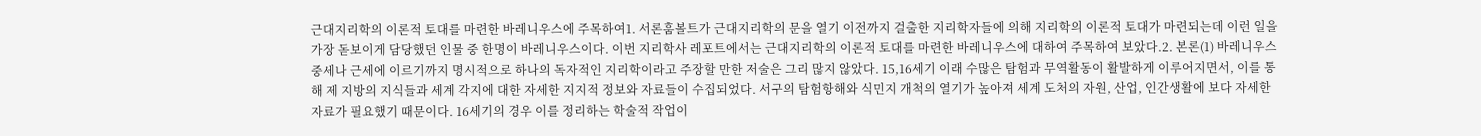근대지리학의 이론적 토대를 마련한 바레니우스에 주목하여1. 서론훔볼트가 근대지리학의 문을 열기 이전까지 걸출한 지리학자들에 의해 지리학의 이론적 토대가 마련되는데 이런 일을 가장 돋보이게 담당했던 인물 중 한명이 바레니우스이다. 이번 지리학사 레포트에서는 근대지리학의 이론적 토대를 마련한 바레니우스에 대하여 주목하여 보았다.2. 본론(1) 바레니우스중세나 근세에 이르기까지 명시적으로 하나의 독자적인 지리학이라고 주장할 만한 저술은 그리 많지 않았다. 15,16세기 이래 수많은 탐험과 무역활동이 활발하게 이루어지면서, 이를 통해 제 지방의 지식들과 세계 각지에 대한 자세한 지지적 정보와 자료들이 수집되었다. 서구의 탐험항해와 식민지 개척의 열기가 높아져 세계 도처의 자원, 산업, 인간생활에 보다 자세한 자료가 필요했기 때문이다. 16세기의 경우 이를 정리하는 학술적 작업이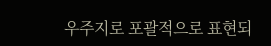우주지로 포괄적으로 표현되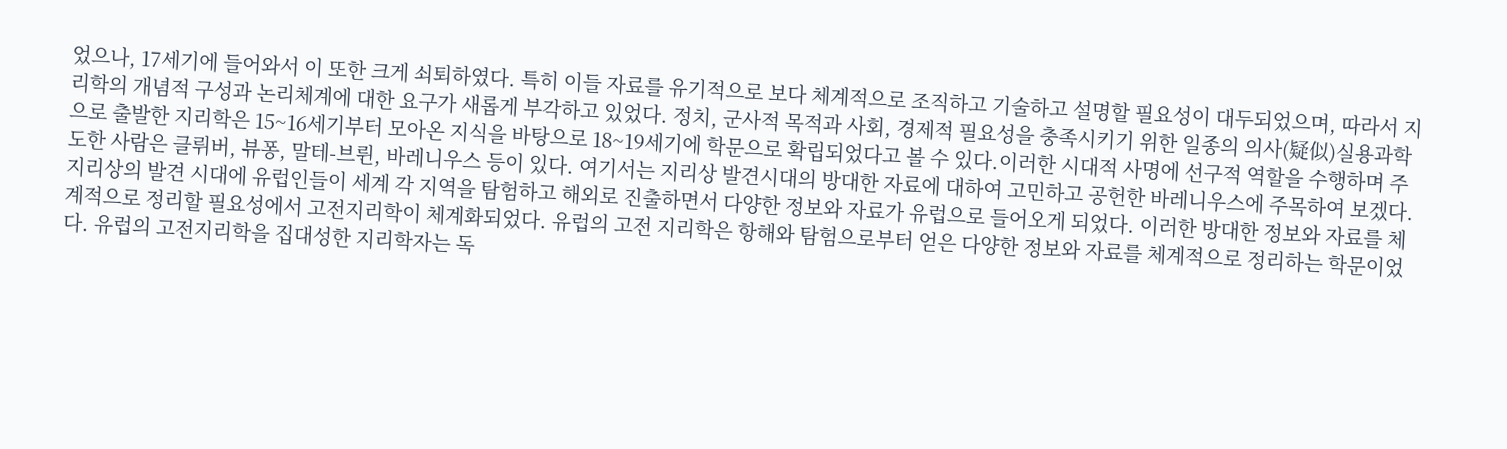었으나, 17세기에 들어와서 이 또한 크게 쇠퇴하였다. 특히 이들 자료를 유기적으로 보다 체계적으로 조직하고 기술하고 설명할 필요성이 대두되었으며, 따라서 지리학의 개념적 구성과 논리체계에 대한 요구가 새롭게 부각하고 있었다. 정치, 군사적 목적과 사회, 경제적 필요성을 충족시키기 위한 일종의 의사(疑似)실용과학으로 출발한 지리학은 15~16세기부터 모아온 지식을 바탕으로 18~19세기에 학문으로 확립되었다고 볼 수 있다.이러한 시대적 사명에 선구적 역할을 수행하며 주도한 사람은 클뤼버, 뷰퐁, 말테-브륀, 바레니우스 등이 있다. 여기서는 지리상 발견시대의 방대한 자료에 대하여 고민하고 공헌한 바레니우스에 주목하여 보겠다.지리상의 발견 시대에 유럽인들이 세계 각 지역을 탐험하고 해외로 진출하면서 다양한 정보와 자료가 유럽으로 들어오게 되었다. 이러한 방대한 정보와 자료를 체계적으로 정리할 필요성에서 고전지리학이 체계화되었다. 유럽의 고전 지리학은 항해와 탐험으로부터 얻은 다양한 정보와 자료를 체계적으로 정리하는 학문이었다. 유럽의 고전지리학을 집대성한 지리학자는 독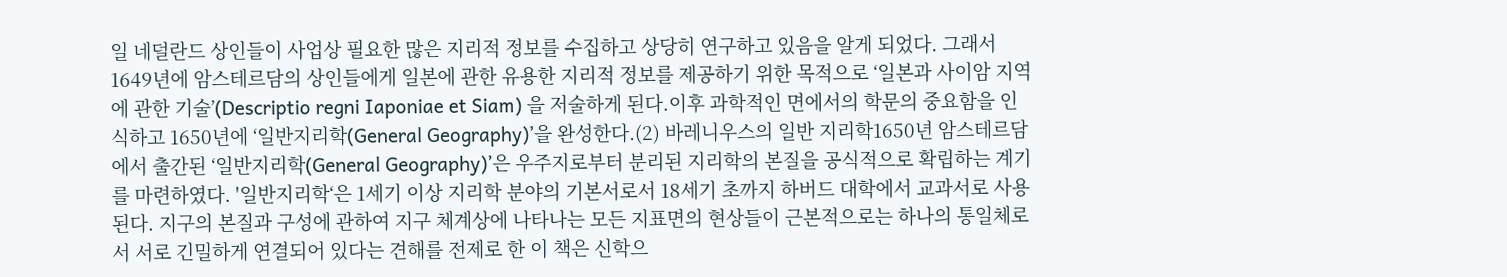일 네덜란드 상인들이 사업상 필요한 많은 지리적 정보를 수집하고 상당히 연구하고 있음을 알게 되었다. 그래서 1649년에 암스테르담의 상인들에게 일본에 관한 유용한 지리적 정보를 제공하기 위한 목적으로 ‘일본과 사이암 지역에 관한 기술’(Descriptio regni Iaponiae et Siam) 을 저술하게 된다.이후 과학적인 면에서의 학문의 중요함을 인식하고 1650년에 ‘일반지리학(General Geography)’을 완성한다.(2) 바레니우스의 일반 지리학1650년 암스테르담에서 출간된 ‘일반지리학(General Geography)’은 우주지로부터 분리된 지리학의 본질을 공식적으로 확립하는 계기를 마련하였다. '일반지리학‘은 1세기 이상 지리학 분야의 기본서로서 18세기 초까지 하버드 대학에서 교과서로 사용된다. 지구의 본질과 구성에 관하여 지구 체계상에 나타나는 모든 지표면의 현상들이 근본적으로는 하나의 통일체로서 서로 긴밀하게 연결되어 있다는 견해를 전제로 한 이 책은 신학으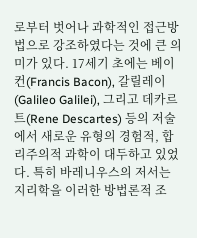로부터 벗어나 과학적인 접근방법으로 강조하였다는 것에 큰 의미가 있다. 17세기 초에는 베이컨(Francis Bacon), 갈릴레이(Galileo Galilei), 그리고 데카르트(Rene Descartes) 등의 저술에서 새로운 유형의 경험적, 합리주의적 과학이 대두하고 있었다. 특히 바레니우스의 저서는 지리학을 이러한 방법론적 조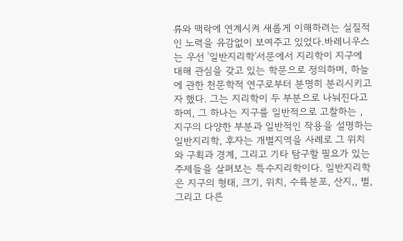류와 맥락에 연계시켜 새롭게 이해하려는 실질적인 노력을 유감없이 보여주고 있었다.바레니우스는 우선 '일반지리학‘서문에서 지리학이 지구에 대해 관심을 갖고 있는 학문으로 정의하며, 하늘에 관한 천문학적 연구로부터 분명히 분리시키고자 했다. 그는 지리학이 두 부분으로 나눠진다고 하여, 그 하나는 지구를 일반적으로 고찰하는 , 지구의 다양한 부분과 일반적인 작용을 설명하는 일반지리학, 후자는 개별지역을 사례로 그 위치와 구획과 경계, 그리고 기타 탐구할 필요가 있는 주제들을 살펴보는 특수지리학이다. 일반지리학은 지구의 형태, 크기, 위치, 수륙분포, 산지,, 별, 그리고 다른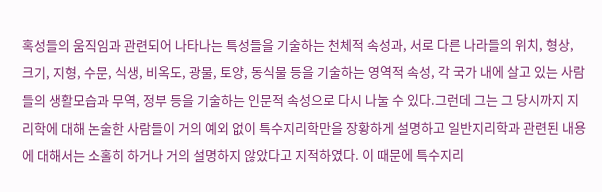혹성들의 움직임과 관련되어 나타나는 특성들을 기술하는 천체적 속성과, 서로 다른 나라들의 위치, 형상, 크기, 지형, 수문, 식생, 비옥도, 광물, 토양, 동식물 등을 기술하는 영역적 속성, 각 국가 내에 살고 있는 사람들의 생활모습과 무역, 정부 등을 기술하는 인문적 속성으로 다시 나눌 수 있다.그런데 그는 그 당시까지 지리학에 대해 논술한 사람들이 거의 예외 없이 특수지리학만을 장황하게 설명하고 일반지리학과 관련된 내용에 대해서는 소홀히 하거나 거의 설명하지 않았다고 지적하였다. 이 때문에 특수지리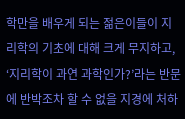학만을 배우게 되는 젊은이들이 지리학의 기초에 대해 크게 무지하고, ‘지리학이 과연 과학인가?’라는 반문에 반박조차 할 수 없을 지경에 처하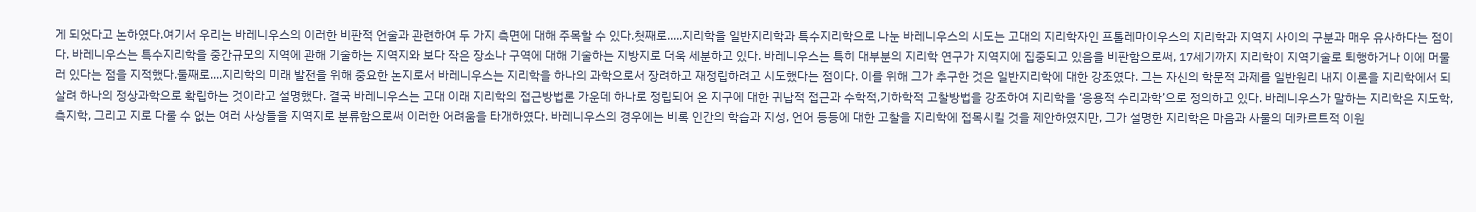게 되었다고 논하였다.여기서 우리는 바레니우스의 이러한 비판적 언술과 관련하여 두 가지 측면에 대해 주목할 수 있다.첫째로.....지리학을 일반지리학과 특수지리학으로 나눈 바레니우스의 시도는 고대의 지리학자인 프톨레마이우스의 지리학과 지역지 사이의 구분과 매우 유사하다는 점이다. 바레니우스는 특수지리학을 중간규모의 지역에 관해 기술하는 지역지와 보다 작은 장소나 구역에 대해 기술하는 지방지로 더욱 세분하고 있다. 바레니우스는 특히 대부분의 지리학 연구가 지역지에 집중되고 있음을 비판함으로써, 17세기까지 지리학이 지역기술로 퇴행하거나 이에 머물러 있다는 점을 지적했다.둘째로....지리학의 미래 발전을 위해 중요한 논지로서 바레니우스는 지리학을 하나의 과학으로서 장려하고 재정립하려고 시도했다는 점이다. 이를 위해 그가 추구한 것은 일반지리학에 대한 강조였다. 그는 자신의 학문적 과제를 일반원리 내지 이론을 지리학에서 되살려 하나의 정상과학으로 확립하는 것이라고 설명했다. 결국 바레니우스는 고대 이래 지리학의 접근방법론 가운데 하나로 정립되어 온 지구에 대한 귀납적 접근과 수학적,기하학적 고찰방법을 강조하여 지리학을 ‘응용적 수리과학’으로 정의하고 있다. 바레니우스가 말하는 지리학은 지도학,측지학, 그리고 지로 다룰 수 없는 여러 사상들을 지역지로 분류함으로써 이러한 어려움을 타개하였다. 바레니우스의 경우에는 비록 인간의 학습과 지성, 언어 등등에 대한 고찰을 지리학에 접목시킬 것을 제안하였지만, 그가 설명한 지리학은 마음과 사물의 데카르트적 이원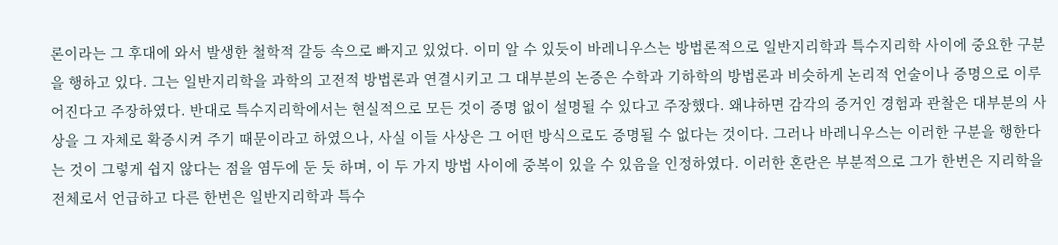론이라는 그 후대에 와서 발생한 철학적 갈등 속으로 빠지고 있었다. 이미 알 수 있듯이 바레니우스는 방법론적으로 일반지리학과 특수지리학 사이에 중요한 구분을 행하고 있다. 그는 일반지리학을 과학의 고전적 방법론과 연결시키고 그 대부분의 논증은 수학과 기하학의 방법론과 비슷하게 논리적 언술이나 증명으로 이루어진다고 주장하였다. 반대로 특수지리학에서는 현실적으로 모든 것이 증명 없이 설명될 수 있다고 주장했다. 왜냐하면 감각의 증거인 경험과 관찰은 대부분의 사상을 그 자체로 확증시켜 주기 때문이라고 하였으나, 사실 이들 사상은 그 어떤 방식으로도 증명될 수 없다는 것이다. 그러나 바레니우스는 이러한 구분을 행한다는 것이 그렇게 쉽지 않다는 점을 염두에 둔 듯 하며, 이 두 가지 방법 사이에 중복이 있을 수 있음을 인정하였다. 이러한 혼란은 부분적으로 그가 한번은 지리학을 전체로서 언급하고 다른 한번은 일반지리학과 특수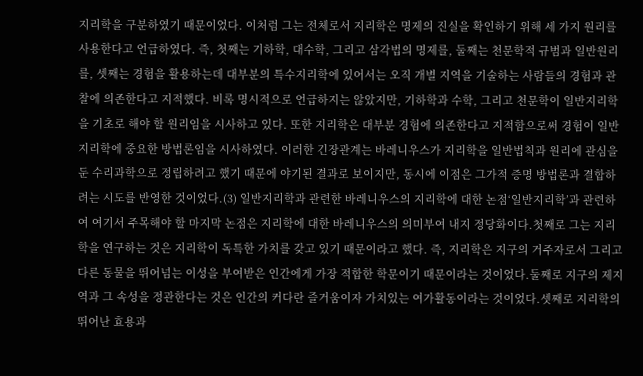지리학을 구분하였기 때문이었다. 이처럼 그는 전체로서 지리학은 명제의 진실을 확인하기 위해 세 가지 원리를 사용한다고 언급하였다. 즉, 첫째는 기하학, 대수학, 그리고 삼각법의 명제를, 둘째는 천문학적 규범과 일반원리를, 셋째는 경험을 활용하는데 대부분의 특수지리학에 있어서는 오직 개별 지역을 기술하는 사람들의 경험과 관찰에 의존한다고 지적했다. 비록 명시적으로 언급하지는 않았지만, 기하학과 수학, 그리고 천문학이 일반지리학을 기초로 해야 할 원리임을 시사하고 있다. 또한 지리학은 대부분 경험에 의존한다고 지적함으로써 경험이 일반지리학에 중요한 방법론임을 시사하였다. 이러한 긴장관계는 바레니우스가 지리학을 일반법칙과 원리에 관심을 둔 수리과학으로 정립하려고 했기 때문에 야기된 결과로 보이지만, 동시에 이점은 그가적 증명 방법론과 결합하려는 시도를 반영한 것이었다.(3) 일반지리학과 관련한 바레니우스의 지리학에 대한 논점‘일반지리학’과 관련하여 여기서 주목해야 할 마지막 논점은 지리학에 대한 바레니우스의 의미부여 내지 정당화이다.첫째로 그는 지리학을 연구하는 것은 지리학이 독특한 가치를 갖고 있기 때문이라고 했다. 즉, 지리학은 지구의 거주자로서 그리고 다른 동물을 뛰어넘는 이성을 부여받은 인간에게 가장 적합한 학문이기 때문이라는 것이었다.둘째로 지구의 제지역과 그 속성을 정관한다는 것은 인간의 커다란 즐거움이자 가치있는 여가활동이라는 것이었다.셋째로 지리학의 뛰어난 효용과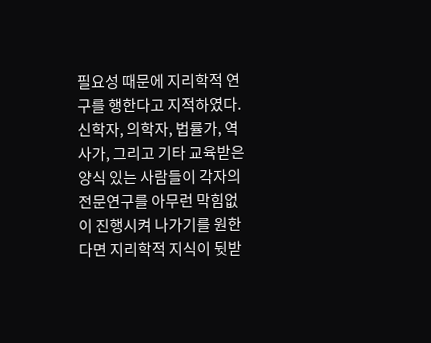필요성 때문에 지리학적 연구를 행한다고 지적하였다. 신학자, 의학자, 법률가, 역사가, 그리고 기타 교육받은 양식 있는 사람들이 각자의 전문연구를 아무런 막힘없이 진행시켜 나가기를 원한다면 지리학적 지식이 뒷받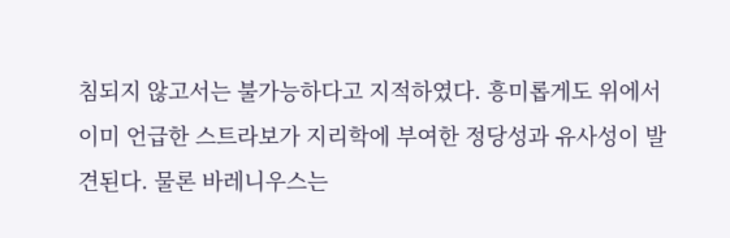침되지 않고서는 불가능하다고 지적하였다. 흥미롭게도 위에서 이미 언급한 스트라보가 지리학에 부여한 정당성과 유사성이 발견된다. 물론 바레니우스는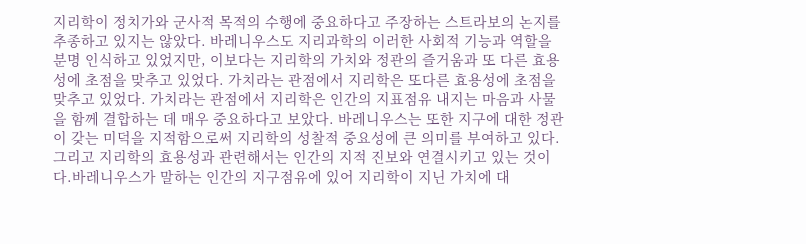지리학이 정치가와 군사적 목적의 수행에 중요하다고 주장하는 스트라보의 논지를 추종하고 있지는 않았다. 바레니우스도 지리과학의 이러한 사회적 기능과 역할을 분명 인식하고 있었지만, 이보다는 지리학의 가치와 정관의 즐거움과 또 다른 효용성에 초점을 맞추고 있었다. 가치라는 관점에서 지리학은 또다른 효용성에 초점을 맞추고 있었다. 가치라는 관점에서 지리학은 인간의 지표점유 내지는 마음과 사물을 함께 결합하는 데 매우 중요하다고 보았다. 바레니우스는 또한 지구에 대한 정관이 갖는 미덕을 지적함으로써 지리학의 성찰적 중요성에 큰 의미를 부여하고 있다. 그리고 지리학의 효용성과 관련해서는 인간의 지적 진보와 연결시키고 있는 것이다.바레니우스가 말하는 인간의 지구점유에 있어 지리학이 지닌 가치에 대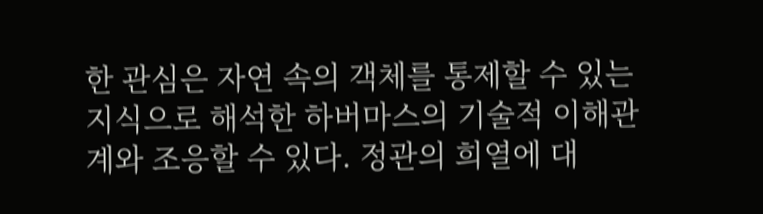한 관심은 자연 속의 객체를 통제할 수 있는 지식으로 해석한 하버마스의 기술적 이해관계와 조응할 수 있다. 정관의 희열에 대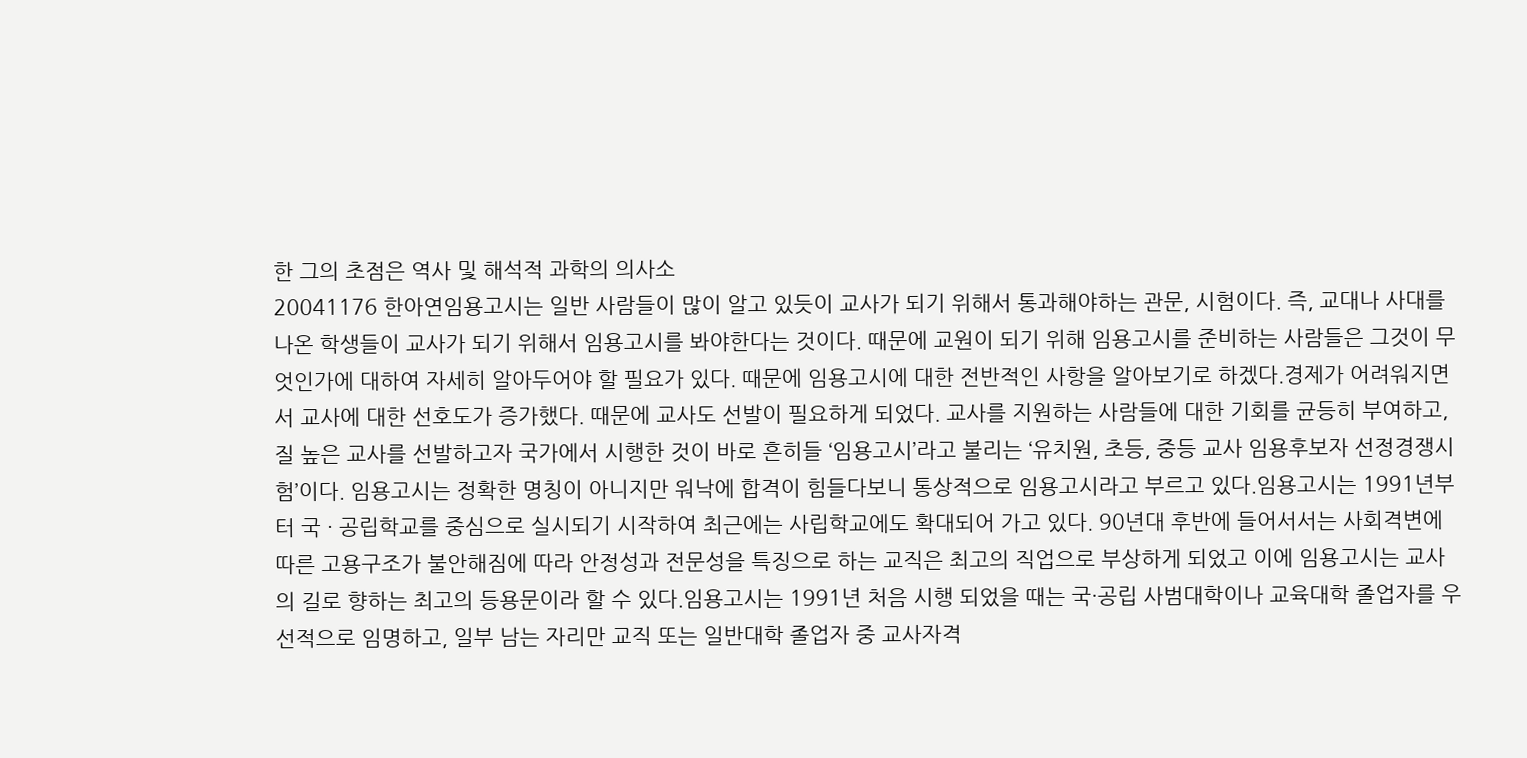한 그의 초점은 역사 및 해석적 과학의 의사소
20041176 한아연임용고시는 일반 사람들이 많이 알고 있듯이 교사가 되기 위해서 통과해야하는 관문, 시험이다. 즉, 교대나 사대를 나온 학생들이 교사가 되기 위해서 임용고시를 봐야한다는 것이다. 때문에 교원이 되기 위해 임용고시를 준비하는 사람들은 그것이 무엇인가에 대하여 자세히 알아두어야 할 필요가 있다. 때문에 임용고시에 대한 전반적인 사항을 알아보기로 하겠다.경제가 어려워지면서 교사에 대한 선호도가 증가했다. 때문에 교사도 선발이 필요하게 되었다. 교사를 지원하는 사람들에 대한 기회를 균등히 부여하고, 질 높은 교사를 선발하고자 국가에서 시행한 것이 바로 흔히들 ‘임용고시’라고 불리는 ‘유치원, 초등, 중등 교사 임용후보자 선정경쟁시험’이다. 임용고시는 정확한 명칭이 아니지만 워낙에 합격이 힘들다보니 통상적으로 임용고시라고 부르고 있다.임용고시는 1991년부터 국 · 공립학교를 중심으로 실시되기 시작하여 최근에는 사립학교에도 확대되어 가고 있다. 90년대 후반에 들어서서는 사회격변에 따른 고용구조가 불안해짐에 따라 안정성과 전문성을 특징으로 하는 교직은 최고의 직업으로 부상하게 되었고 이에 임용고시는 교사의 길로 향하는 최고의 등용문이라 할 수 있다.임용고시는 1991년 처음 시행 되었을 때는 국·공립 사범대학이나 교육대학 졸업자를 우선적으로 임명하고, 일부 남는 자리만 교직 또는 일반대학 졸업자 중 교사자격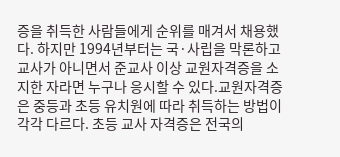증을 취득한 사람들에게 순위를 매겨서 채용했다. 하지만 1994년부터는 국·사립을 막론하고 교사가 아니면서 준교사 이상 교원자격증을 소지한 자라면 누구나 응시할 수 있다.교원자격증은 중등과 초등 유치원에 따라 취득하는 방법이 각각 다르다. 초등 교사 자격증은 전국의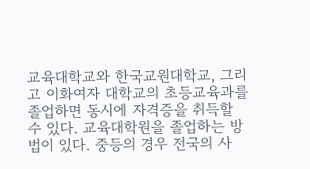교육대학교와 한국교원대학교, 그리고 이화여자 대학교의 초등교육과를 졸업하면 동시에 자격증을 취득할 수 있다. 교육대학원을 졸업하는 방법이 있다. 중등의 경우 전국의 사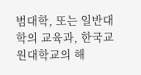범대학, 또는 일반대학의 교육과, 한국교원대학교의 해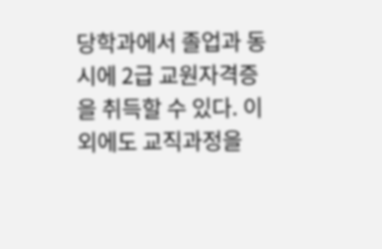당학과에서 졸업과 동시에 2급 교원자격증을 취득할 수 있다. 이 외에도 교직과정을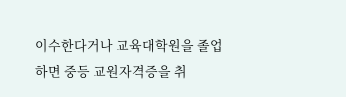이수한다거나 교육대학원을 졸업하면 중등 교원자격증을 취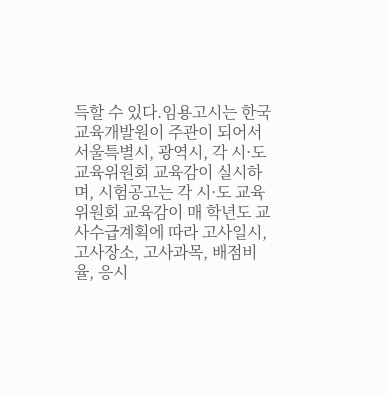득할 수 있다.임용고시는 한국교육개발원이 주관이 되어서 서울특별시, 광역시, 각 시·도 교육위원회 교육감이 실시하며, 시험공고는 각 시·도 교육위원회 교육감이 매 학년도 교사수급계획에 따라 고사일시, 고사장소, 고사과목, 배점비율, 응시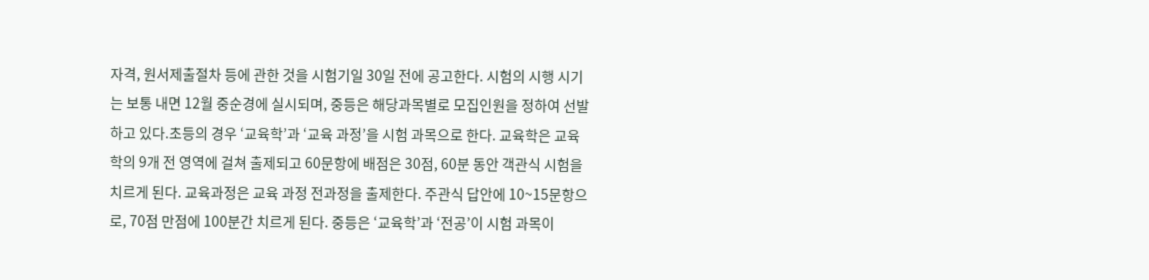자격, 원서제출절차 등에 관한 것을 시험기일 30일 전에 공고한다. 시험의 시행 시기는 보통 내면 12월 중순경에 실시되며, 중등은 해당과목별로 모집인원을 정하여 선발하고 있다.초등의 경우 ‘교육학’과 ‘교육 과정’을 시험 과목으로 한다. 교육학은 교육학의 9개 전 영역에 걸쳐 출제되고 60문항에 배점은 30점, 60분 동안 객관식 시험을 치르게 된다. 교육과정은 교육 과정 전과정을 출제한다. 주관식 답안에 10~15문항으로, 70점 만점에 100분간 치르게 된다. 중등은 ‘교육학’과 ‘전공’이 시험 과목이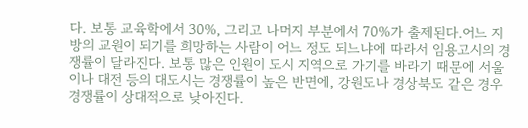다. 보통 교육학에서 30%, 그리고 나머지 부분에서 70%가 출제된다.어느 지방의 교원이 되기를 희망하는 사람이 어느 정도 되느냐에 따라서 임용고시의 경쟁률이 달라진다. 보통 많은 인원이 도시 지역으로 가기를 바라기 때문에 서울이나 대전 등의 대도시는 경쟁률이 높은 반면에, 강원도나 경상북도 같은 경우 경쟁률이 상대적으로 낮아진다.